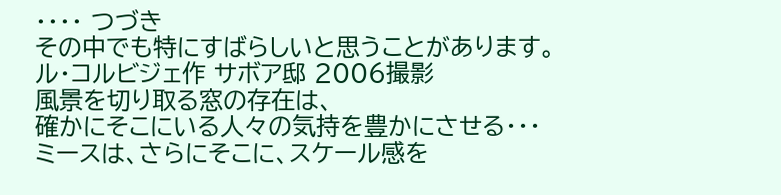・・・・ つづき
その中でも特にすばらしいと思うことがあります。
ル・コルビジェ作 サボア邸 2006撮影
風景を切り取る窓の存在は、
確かにそこにいる人々の気持を豊かにさせる・・・
ミースは、さらにそこに、スケール感を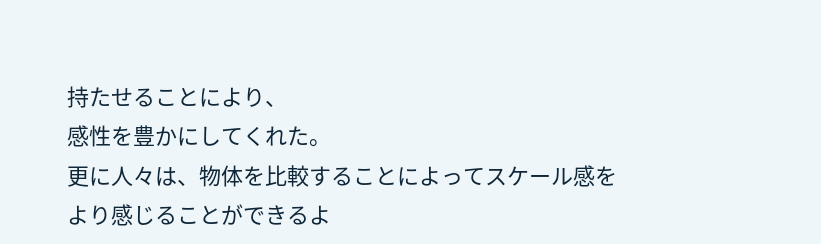持たせることにより、
感性を豊かにしてくれた。
更に人々は、物体を比較することによってスケール感を
より感じることができるよ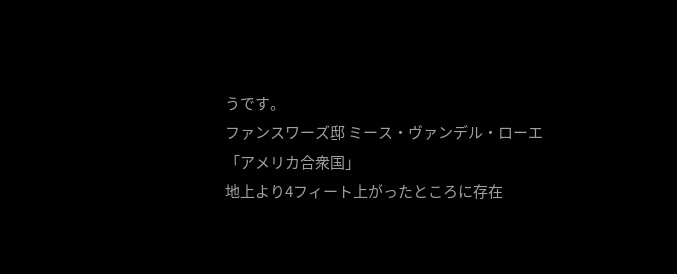うです。
ファンスワーズ邸 ミース・ヴァンデル・ローエ
「アメリカ合衆国」
地上より4フィート上がったところに存在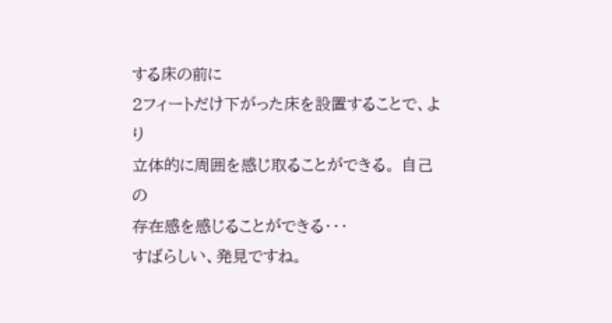する床の前に
2フィートだけ下がった床を設置することで、より
立体的に周囲を感じ取ることができる。 自己の
存在感を感じることができる・・・
すばらしい、発見ですね。